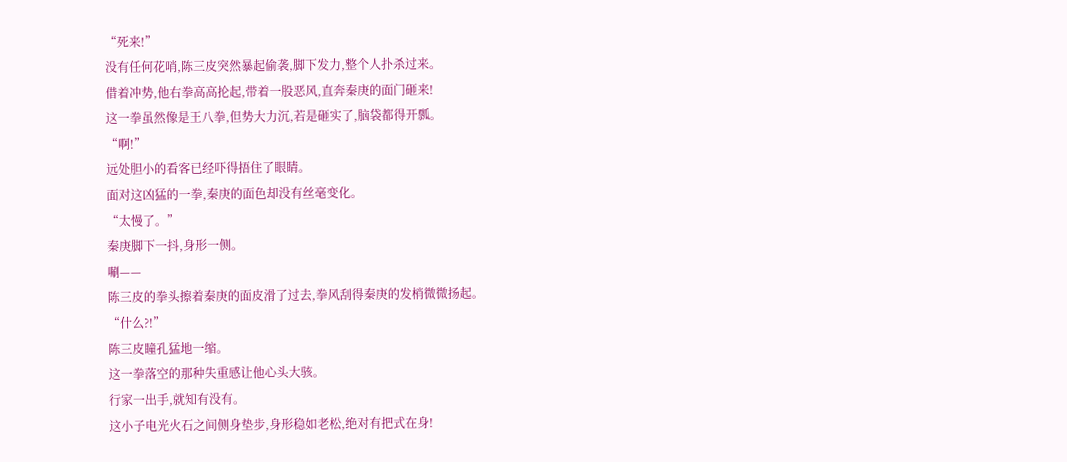“死来!”
没有任何花哨,陈三皮突然暴起偷袭,脚下发力,整个人扑杀过来。
借着冲势,他右拳高高抡起,带着一股恶风,直奔秦庚的面门砸来!
这一拳虽然像是王八拳,但势大力沉,若是砸实了,脑袋都得开瓢。
“啊!”
远处胆小的看客已经吓得捂住了眼睛。
面对这凶猛的一拳,秦庚的面色却没有丝毫变化。
“太慢了。”
秦庚脚下一抖,身形一侧。
唰——
陈三皮的拳头擦着秦庚的面皮滑了过去,拳风刮得秦庚的发梢微微扬起。
“什么?!”
陈三皮瞳孔猛地一缩。
这一拳落空的那种失重感让他心头大骇。
行家一出手,就知有没有。
这小子电光火石之间侧身垫步,身形稳如老松,绝对有把式在身!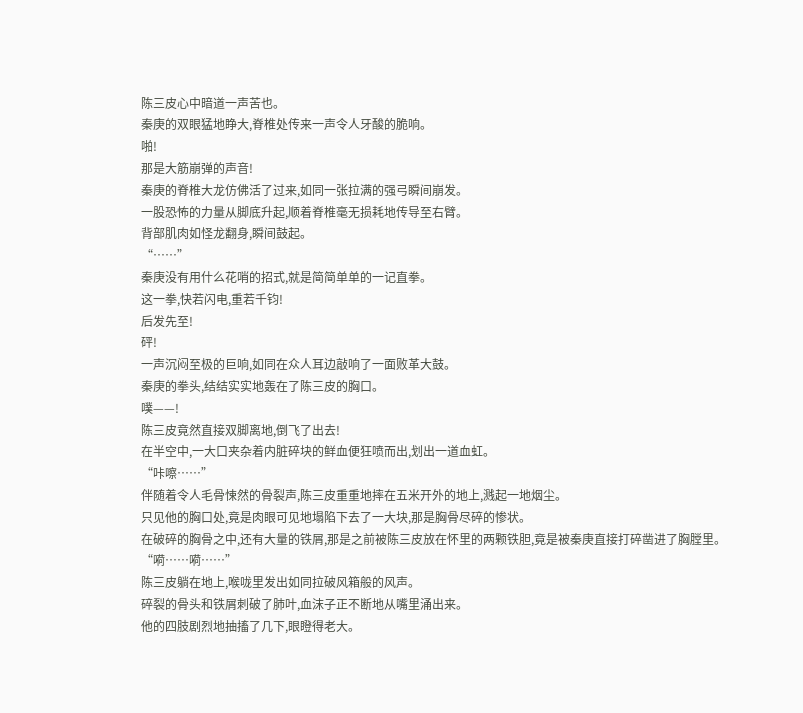陈三皮心中暗道一声苦也。
秦庚的双眼猛地睁大,脊椎处传来一声令人牙酸的脆响。
啪!
那是大筋崩弹的声音!
秦庚的脊椎大龙仿佛活了过来,如同一张拉满的强弓瞬间崩发。
一股恐怖的力量从脚底升起,顺着脊椎毫无损耗地传导至右臂。
背部肌肉如怪龙翻身,瞬间鼓起。
“……”
秦庚没有用什么花哨的招式,就是简简单单的一记直拳。
这一拳,快若闪电,重若千钧!
后发先至!
砰!
一声沉闷至极的巨响,如同在众人耳边敲响了一面败革大鼓。
秦庚的拳头,结结实实地轰在了陈三皮的胸口。
噗——!
陈三皮竟然直接双脚离地,倒飞了出去!
在半空中,一大口夹杂着内脏碎块的鲜血便狂喷而出,划出一道血虹。
“咔嚓……”
伴随着令人毛骨悚然的骨裂声,陈三皮重重地摔在五米开外的地上,溅起一地烟尘。
只见他的胸口处,竟是肉眼可见地塌陷下去了一大块,那是胸骨尽碎的惨状。
在破碎的胸骨之中,还有大量的铁屑,那是之前被陈三皮放在怀里的两颗铁胆,竟是被秦庚直接打碎凿进了胸膛里。
“嗬……嗬……”
陈三皮躺在地上,喉咙里发出如同拉破风箱般的风声。
碎裂的骨头和铁屑刺破了肺叶,血沫子正不断地从嘴里涌出来。
他的四肢剧烈地抽搐了几下,眼瞪得老大。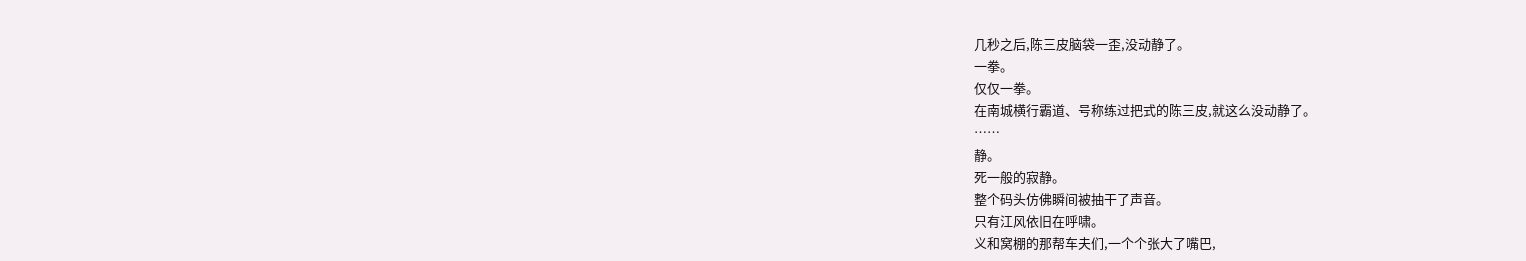几秒之后,陈三皮脑袋一歪,没动静了。
一拳。
仅仅一拳。
在南城横行霸道、号称练过把式的陈三皮,就这么没动静了。
……
静。
死一般的寂静。
整个码头仿佛瞬间被抽干了声音。
只有江风依旧在呼啸。
义和窝棚的那帮车夫们,一个个张大了嘴巴,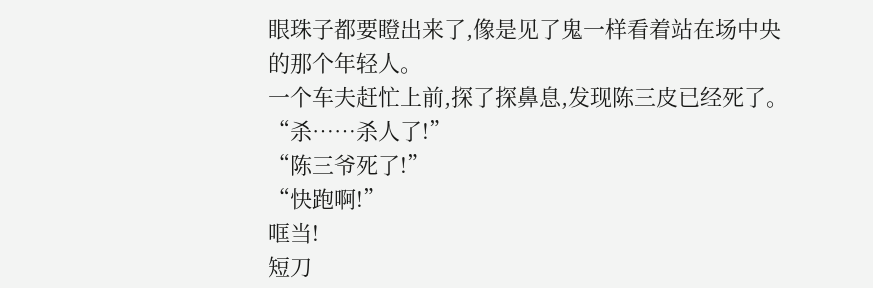眼珠子都要瞪出来了,像是见了鬼一样看着站在场中央的那个年轻人。
一个车夫赶忙上前,探了探鼻息,发现陈三皮已经死了。
“杀……杀人了!”
“陈三爷死了!”
“快跑啊!”
哐当!
短刀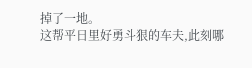掉了一地。
这帮平日里好勇斗狠的车夫,此刻哪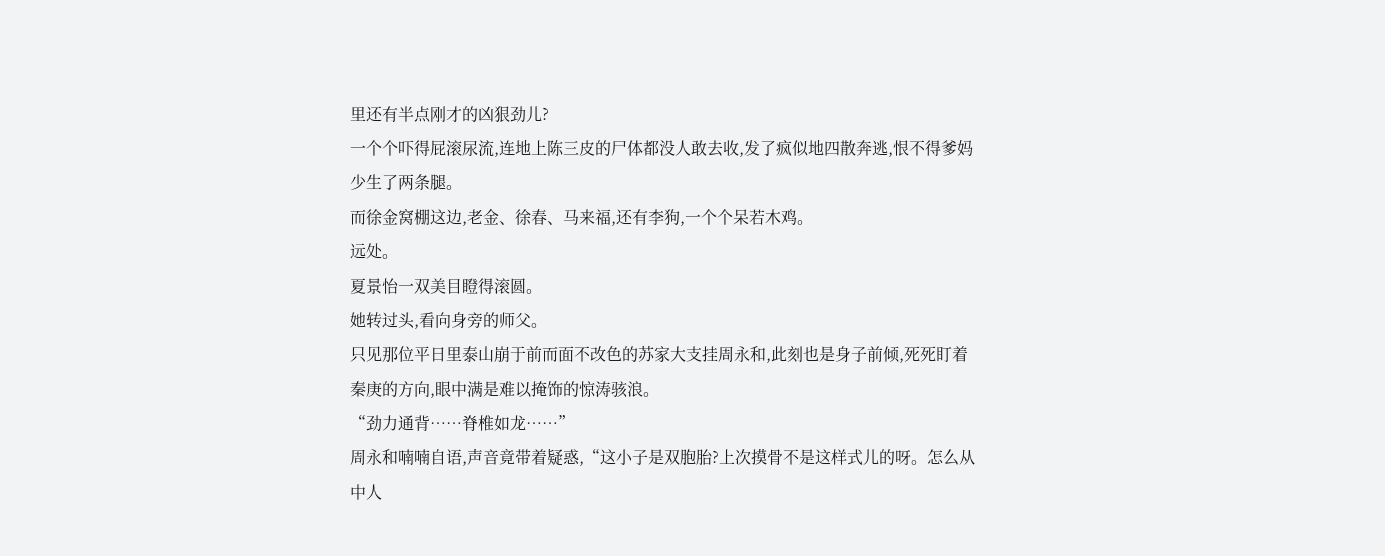里还有半点刚才的凶狠劲儿?
一个个吓得屁滚尿流,连地上陈三皮的尸体都没人敢去收,发了疯似地四散奔逃,恨不得爹妈少生了两条腿。
而徐金窝棚这边,老金、徐春、马来福,还有李狗,一个个呆若木鸡。
远处。
夏景怡一双美目瞪得滚圆。
她转过头,看向身旁的师父。
只见那位平日里泰山崩于前而面不改色的苏家大支挂周永和,此刻也是身子前倾,死死盯着秦庚的方向,眼中满是难以掩饰的惊涛骇浪。
“劲力通背……脊椎如龙……”
周永和喃喃自语,声音竟带着疑惑,“这小子是双胞胎?上次摸骨不是这样式儿的呀。怎么从中人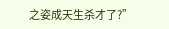之姿成天生杀才了?”